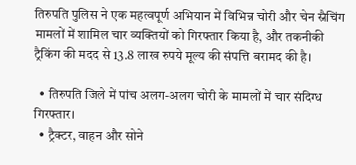तिरुपति पुलिस ने एक महत्वपूर्ण अभियान में विभिन्न चोरी और चेन स्नैचिंग मामलों में शामिल चार व्यक्तियों को गिरफ्तार किया है, और तकनीकी ट्रैकिंग की मदद से 13.8 लाख रुपये मूल्य की संपत्ति बरामद की है।

  • तिरुपति जिले में पांच अलग-अलग चोरी के मामलों में चार संदिग्ध गिरफ्तार।
  • ट्रैक्टर, वाहन और सोने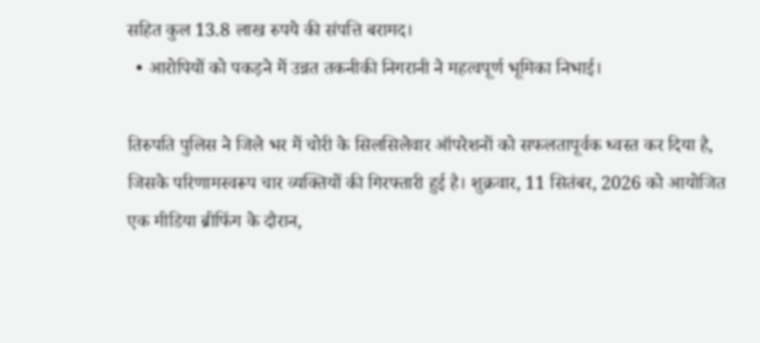सहित कुल 13.8 लाख रुपये की संपत्ति बरामद।
  • आरोपियों को पकड़ने में उन्नत तकनीकी निगरानी ने महत्वपूर्ण भूमिका निभाई।

तिरुपति पुलिस ने जिले भर में चोरी के सिलसिलेवार ऑपरेशनों को सफलतापूर्वक ध्वस्त कर दिया है, जिसके परिणामस्वरूप चार व्यक्तियों की गिरफ्तारी हुई है। शुक्रवार, 11 सितंबर, 2026 को आयोजित एक मीडिया ब्रीफिंग के दौरान,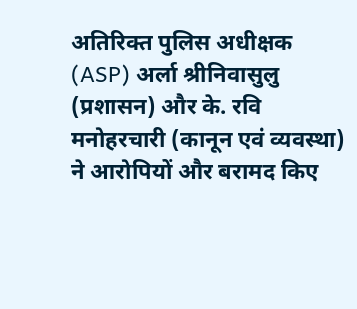अतिरिक्त पुलिस अधीक्षक (ASP) अर्ला श्रीनिवासुलु (प्रशासन) और के. रवि मनोहरचारी (कानून एवं व्यवस्था) ने आरोपियों और बरामद किए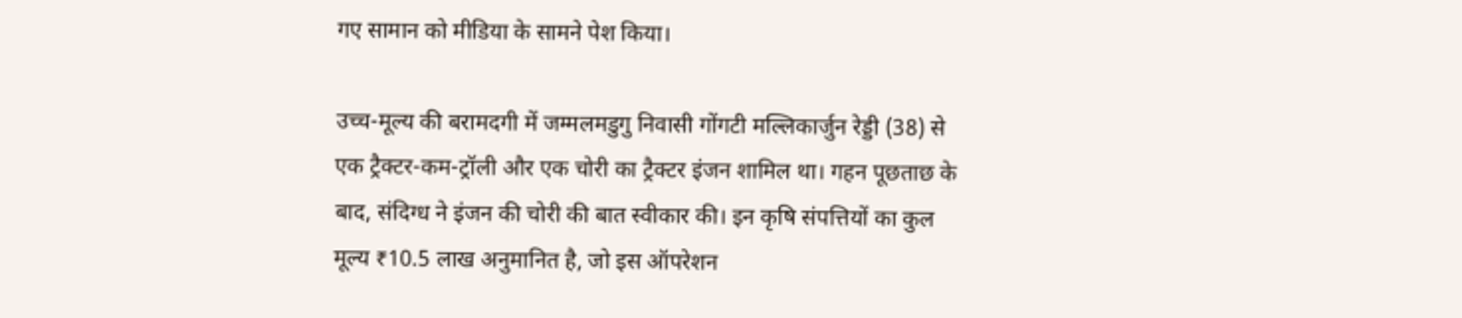गए सामान को मीडिया के सामने पेश किया।

उच्च-मूल्य की बरामदगी में जम्मलमडुगु निवासी गोंगटी मल्लिकार्जुन रेड्डी (38) से एक ट्रैक्टर-कम-ट्रॉली और एक चोरी का ट्रैक्टर इंजन शामिल था। गहन पूछताछ के बाद, संदिग्ध ने इंजन की चोरी की बात स्वीकार की। इन कृषि संपत्तियों का कुल मूल्य ₹10.5 लाख अनुमानित है, जो इस ऑपरेशन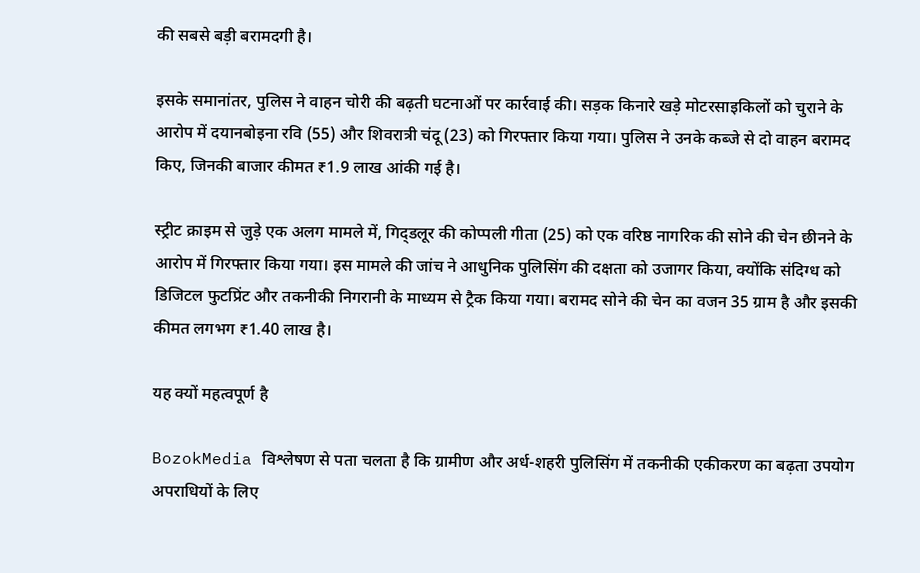की सबसे बड़ी बरामदगी है।

इसके समानांतर, पुलिस ने वाहन चोरी की बढ़ती घटनाओं पर कार्रवाई की। सड़क किनारे खड़े मोटरसाइकिलों को चुराने के आरोप में दयानबोइना रवि (55) और शिवरात्री चंदू (23) को गिरफ्तार किया गया। पुलिस ने उनके कब्जे से दो वाहन बरामद किए, जिनकी बाजार कीमत ₹1.9 लाख आंकी गई है।

स्ट्रीट क्राइम से जुड़े एक अलग मामले में, गिद्डलूर की कोप्पली गीता (25) को एक वरिष्ठ नागरिक की सोने की चेन छीनने के आरोप में गिरफ्तार किया गया। इस मामले की जांच ने आधुनिक पुलिसिंग की दक्षता को उजागर किया, क्योंकि संदिग्ध को डिजिटल फुटप्रिंट और तकनीकी निगरानी के माध्यम से ट्रैक किया गया। बरामद सोने की चेन का वजन 35 ग्राम है और इसकी कीमत लगभग ₹1.40 लाख है।

यह क्यों महत्वपूर्ण है

BozokMedia विश्लेषण से पता चलता है कि ग्रामीण और अर्ध-शहरी पुलिसिंग में तकनीकी एकीकरण का बढ़ता उपयोग अपराधियों के लिए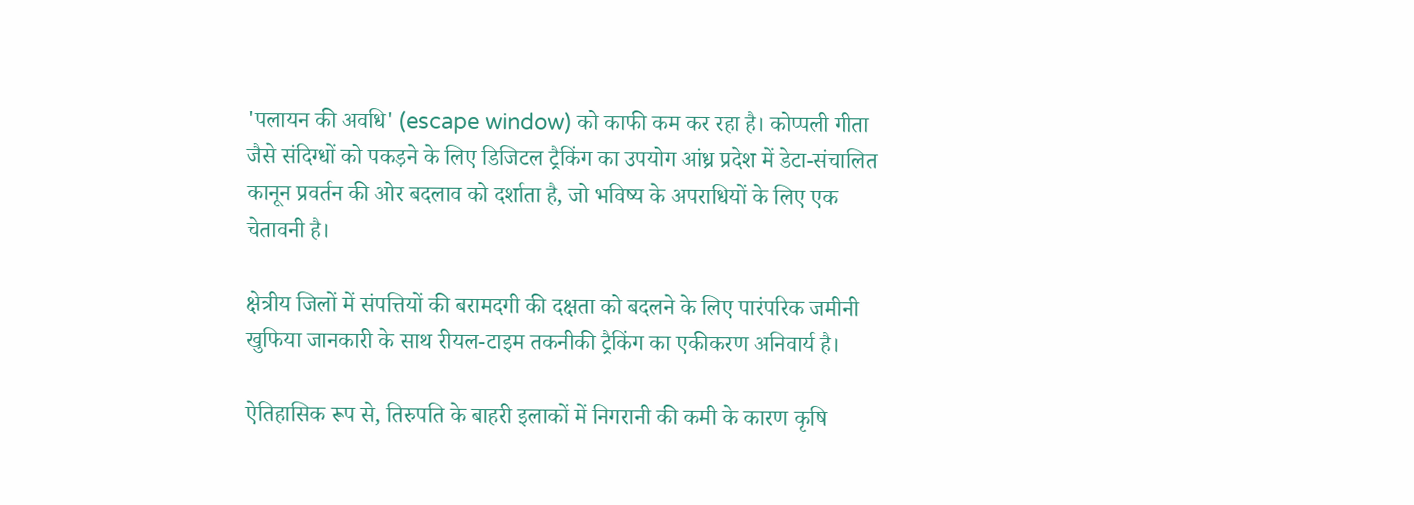'पलायन की अवधि' (escape window) को काफी कम कर रहा है। कोप्पली गीता जैसे संदिग्धों को पकड़ने के लिए डिजिटल ट्रैकिंग का उपयोग आंध्र प्रदेश में डेटा-संचालित कानून प्रवर्तन की ओर बदलाव को दर्शाता है, जो भविष्य के अपराधियों के लिए एक चेतावनी है।

क्षेत्रीय जिलों में संपत्तियों की बरामदगी की दक्षता को बदलने के लिए पारंपरिक जमीनी खुफिया जानकारी के साथ रीयल-टाइम तकनीकी ट्रैकिंग का एकीकरण अनिवार्य है।

ऐतिहासिक रूप से, तिरुपति के बाहरी इलाकों में निगरानी की कमी के कारण कृषि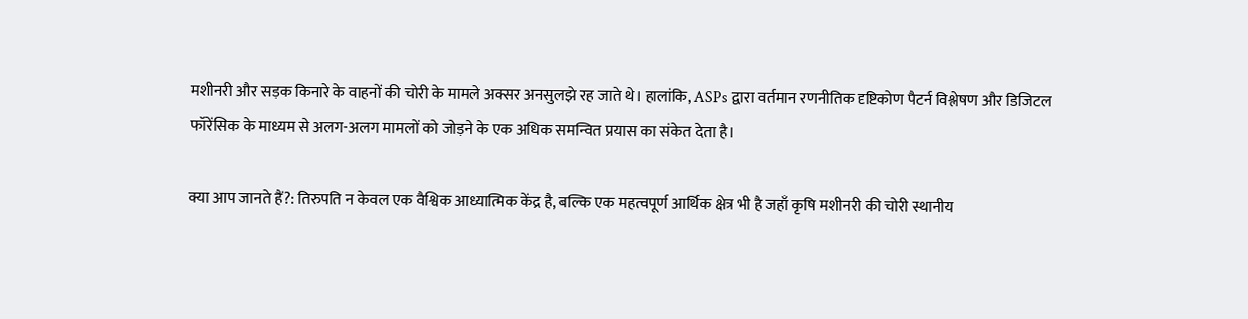मशीनरी और सड़क किनारे के वाहनों की चोरी के मामले अक्सर अनसुलझे रह जाते थे। हालांकि, ASPs द्वारा वर्तमान रणनीतिक दृष्टिकोण पैटर्न विश्लेषण और डिजिटल फॉरेंसिक के माध्यम से अलग-अलग मामलों को जोड़ने के एक अधिक समन्वित प्रयास का संकेत देता है।

क्या आप जानते हैं?: तिरुपति न केवल एक वैश्विक आध्यात्मिक केंद्र है, बल्कि एक महत्वपूर्ण आर्थिक क्षेत्र भी है जहाँ कृषि मशीनरी की चोरी स्थानीय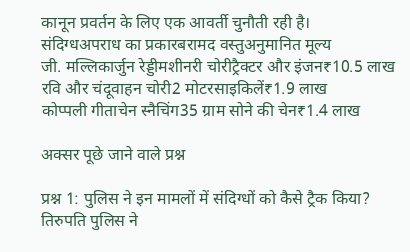कानून प्रवर्तन के लिए एक आवर्ती चुनौती रही है।
संदिग्धअपराध का प्रकारबरामद वस्तुअनुमानित मूल्य
जी. मल्लिकार्जुन रेड्डीमशीनरी चोरीट्रैक्टर और इंजन₹10.5 लाख
रवि और चंदूवाहन चोरी2 मोटरसाइकिलें₹1.9 लाख
कोप्पली गीताचेन स्नैचिंग35 ग्राम सोने की चेन₹1.4 लाख

अक्सर पूछे जाने वाले प्रश्न

प्रश्न 1: पुलिस ने इन मामलों में संदिग्धों को कैसे ट्रैक किया?
तिरुपति पुलिस ने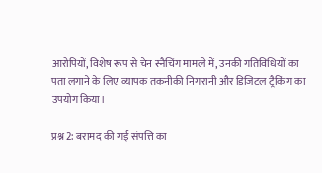आरोपियों, विशेष रूप से चेन स्नैचिंग मामले में, उनकी गतिविधियों का पता लगाने के लिए व्यापक तकनीकी निगरानी और डिजिटल ट्रैकिंग का उपयोग किया।

प्रश्न 2: बरामद की गई संपत्ति का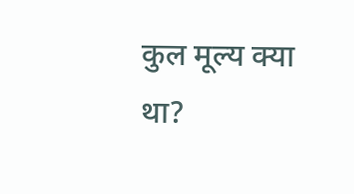कुल मूल्य क्या था?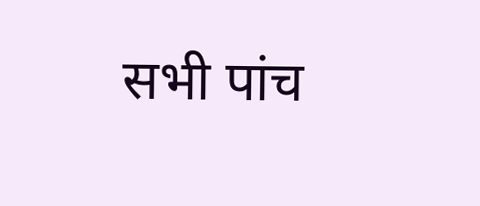सभी पांच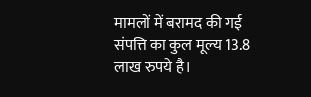मामलों में बरामद की गई संपत्ति का कुल मूल्य 13.8 लाख रुपये है।